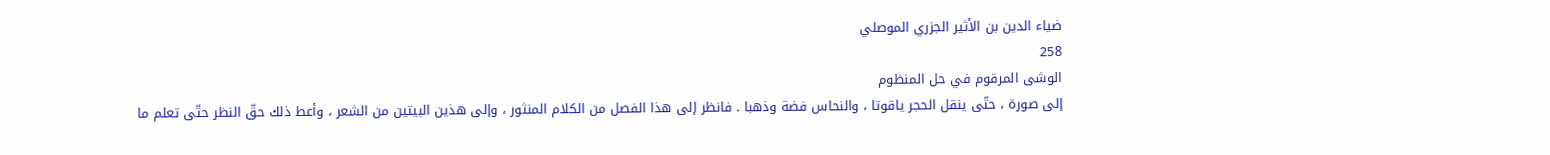ضياء الدين بن الأثير الجزري الموصلي
258
الوشى المرقوم في حل المنظوم
إلى صورة ، حتّى ينقل الحجر ياقوتا ، والنحاس فضة وذهبا . فانظر إلى هذا الفصل من الكلام المنثور ، وإلى هذين البيتين من الشعر ، وأعط ذلك حقّ النظر حتّى تعلم ما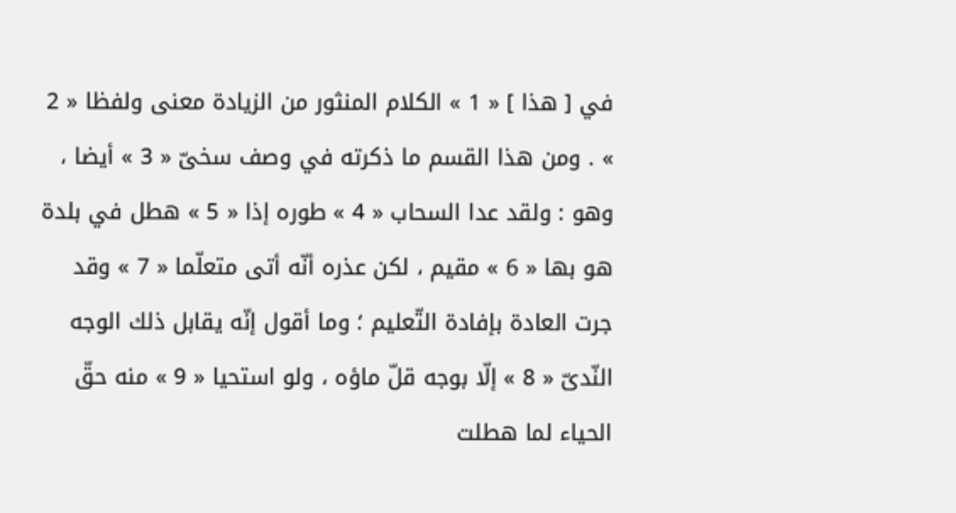في [ هذا ] « 1 » الكلام المنثور من الزيادة معنى ولفظا « 2 » . ومن هذا القسم ما ذكرته في وصف سخىّ « 3 » أيضا ، وهو : ولقد عدا السحاب « 4 » طوره إذا « 5 » هطل في بلدة هو بها « 6 » مقيم ، لكن عذره أنّه أتى متعلّما « 7 » وقد جرت العادة بإفادة التّعليم ؛ وما أقول إنّه يقابل ذلك الوجه النّدىّ « 8 » إلّا بوجه قلّ ماؤه ، ولو استحيا « 9 » منه حقّ الحياء لما هطلت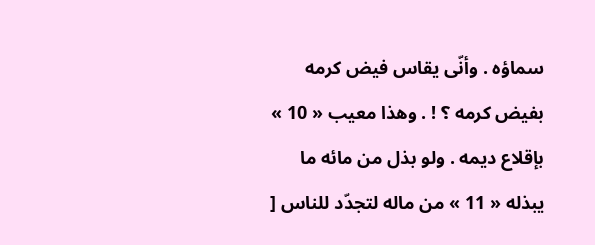سماؤه . وأنّى يقاس فيض كرمه بفيض كرمه ؟ ! . وهذا معيب « 10 » بإقلاع ديمه . ولو بذل من مائه ما يبذله « 11 » من ماله لتجدّد للناس [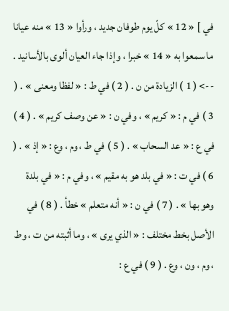في ] « 12 » كلّ يوم طوفان جديد ، ورأوا « 13 » منه عيانا ما سمعوا به « 14 » خبرا ، وإذا جاء العيان ألوى بالأسانيد .
--> ( 1 ) الزيادة من ن . ( 2 ) في ط : « لفظا ومعنى » . ( 3 ) في م : « كريم » ، وفي ن : « عن وصف كريم » . ( 4 ) في ع : « عد السحاب » . ( 5 ) في ط ، وم ، وع : « إذ » . ( 6 ) في ت : « في بلد هو به مقيم » ، وفي م : « في بلدة وهو بها » . ( 7 ) في ن : « أنه متعلم » خطأ . ( 8 ) في الأصل بخط مختلف : « الذي يرى » ، وما أثبته من ت ، وط ، وم ، ون ، وع . ( 9 ) في ع :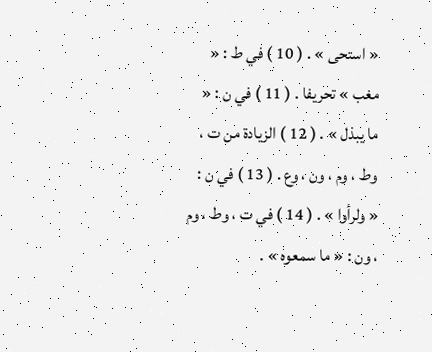« استحى » . ( 10 ) في ط : « مغب » تحريفا . ( 11 ) في ن : « ما يبذل » . ( 12 ) الزيادة من ت ، وط ، وم ، ون ، وع . ( 13 ) في ن : « ولرأوا » . ( 14 ) في ت ، وط ، وم ، ون : « ما سمعوه » .